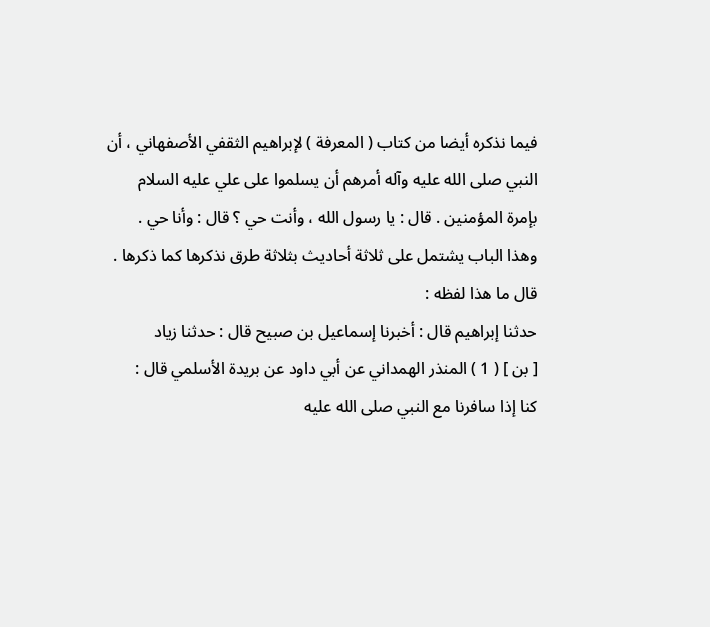فيما نذكره أيضا من كتاب ( المعرفة ) لإبراهيم الثقفي الأصفهاني ، أن
النبي صلى الله عليه وآله أمرهم أن يسلموا على علي عليه السلام
بإمرة المؤمنين . قال : يا رسول الله ، وأنت حي ؟ قال : وأنا حي .
وهذا الباب يشتمل على ثلاثة أحاديث بثلاثة طرق نذكرها كما ذكرها .
قال ما هذا لفظه :
حدثنا إبراهيم قال : أخبرنا إسماعيل بن صبيح قال : حدثنا زياد
[ بن ] ( 1 ) المنذر الهمداني عن أبي داود عن بريدة الأسلمي قال :
كنا إذا سافرنا مع النبي صلى الله عليه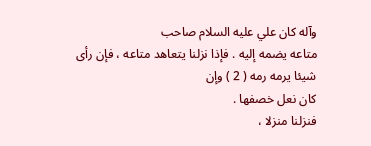وآله كان علي عليه السلام صاحب
متاعه يضمه إليه . فإذا نزلنا يتعاهد متاعه ، فإن رأى شيئا يرمه رمه ( 2 ) وإن
كان نعل خصفها .
فنزلنا منزلا ،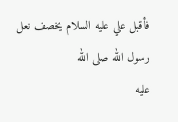فأقبل علي عليه السلام يخصف نعل رسول الله صلى الله
عليه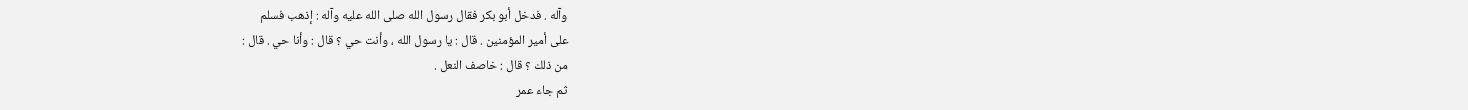وآله . فدخل أبو بكر فقال رسول الله صلى الله عليه وآله : إذهب فسلم
على أمير المؤمنين . قال : يا رسول الله ، وأنت حي ؟ قال : وأنا حي . قال :
من ذلك ؟ قال : خاصف النعل .
ثم جاء عمر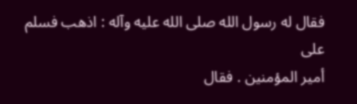فقال له رسول الله صلى الله عليه وآله : اذهب فسلم على
أمير المؤمنين . فقال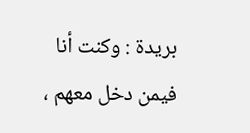بريدة : وكنت أنا فيمن دخل معهم ،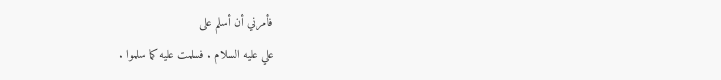فأمرني أن أسلم على
علي عليه السلام . فسلمت عليه كما سلموا .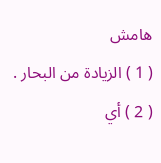هامش
( 1 ) الزيادة من البحار .
( 2 ) أي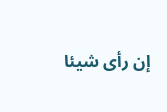إن رأى شيئا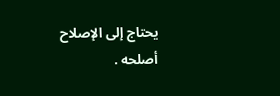يحتاج إلى الإصلاح أصلحه .